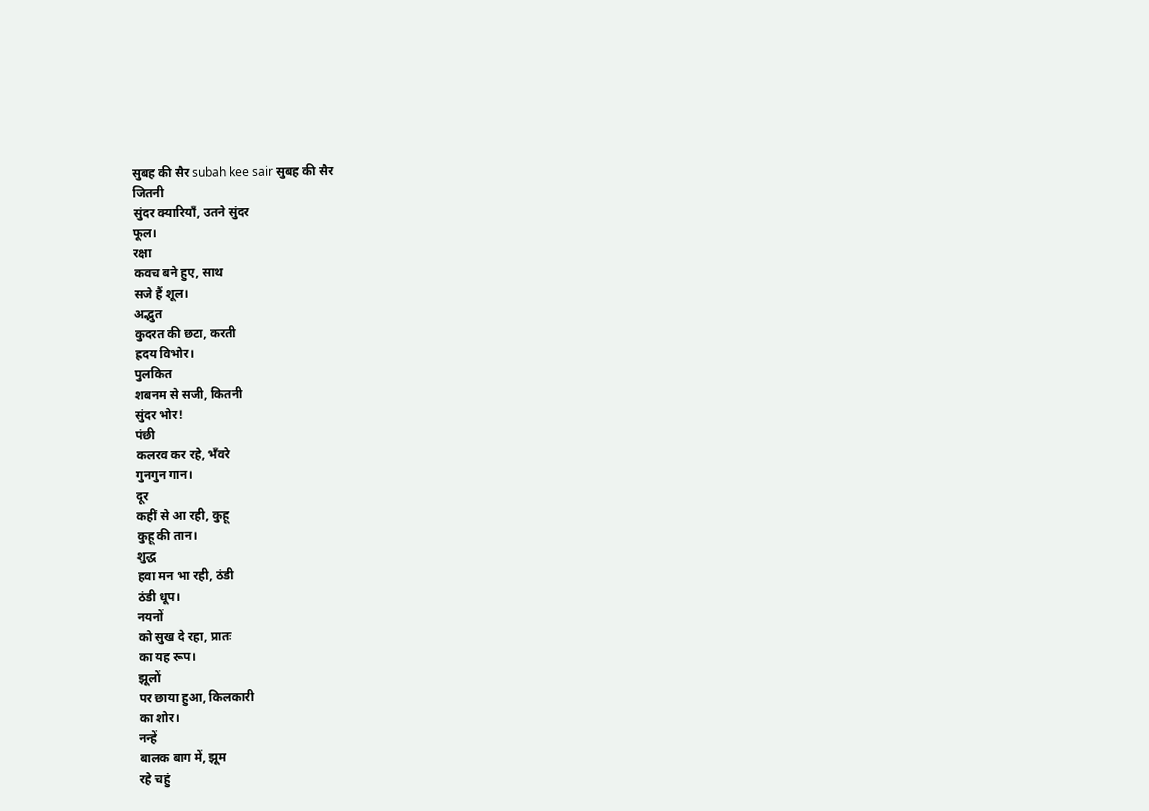सुबह की सैर subah kee sair सुबह की सैर
जितनी
सुंदर क्यारियाँ, उतने सुंदर
फूल।
रक्षा
कवच बने हुए, साथ
सजे हैं शूल।
अद्भुत
कुदरत की छटा, करती
ह्रदय विभोर।
पुलकित
शबनम से सजी, कितनी
सुंदर भोर!
पंछी
कलरव कर रहे, भँवरे
गुनगुन गान।
दूर
कहीं से आ रही, कुहू
कुहू की तान।
शुद्ध
हवा मन भा रही, ठंडी
ठंडी धूप।
नयनों
को सुख दे रहा, प्रातः
का यह रूप।
झूलों
पर छाया हुआ, किलकारी
का शोर।
नन्हें
बालक बाग में, झूम
रहे चहुं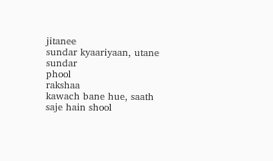jitanee
sundar kyaariyaan, utane sundar
phool
rakshaa
kawach bane hue, saath
saje hain shool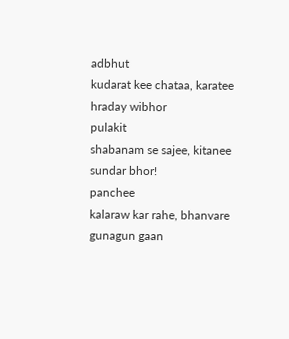adbhut
kudarat kee chataa, karatee
hraday wibhor
pulakit
shabanam se sajee, kitanee
sundar bhor!
panchee
kalaraw kar rahe, bhanvare
gunagun gaan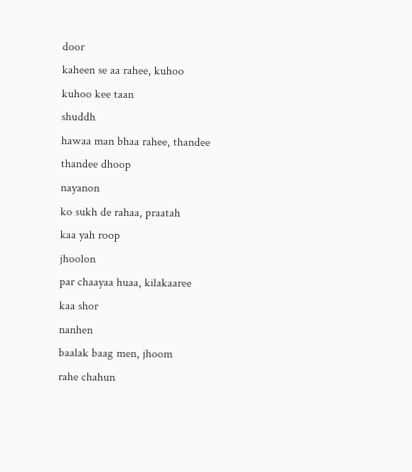door
kaheen se aa rahee, kuhoo
kuhoo kee taan
shuddh
hawaa man bhaa rahee, thandee
thandee dhoop
nayanon
ko sukh de rahaa, praatah
kaa yah roop
jhoolon
par chaayaa huaa, kilakaaree
kaa shor
nanhen
baalak baag men, jhoom
rahe chahun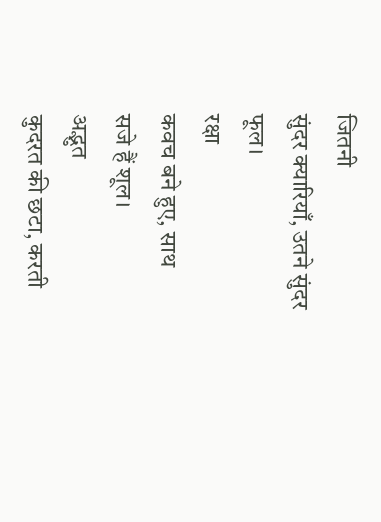जितनी
सुंदर क्यारियाँ, उतने सुंदर
फूल।
रक्षा
कवच बने हुए, साथ
सजे हैं शूल।
अद्भुत
कुदरत की छटा, करती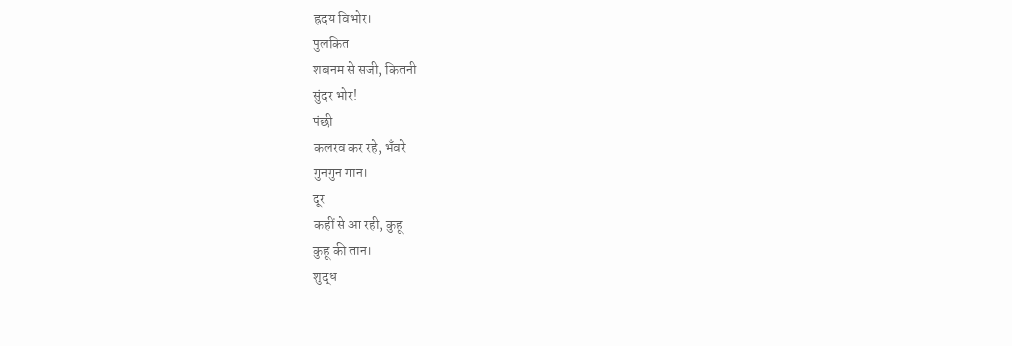ह्रदय विभोर।
पुलकित
शबनम से सजी, कितनी
सुंदर भोर!
पंछी
कलरव कर रहे, भँवरे
गुनगुन गान।
दूर
कहीं से आ रही, कुहू
कुहू की तान।
शुद्ध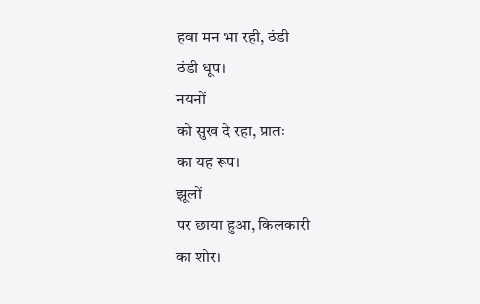हवा मन भा रही, ठंडी
ठंडी धूप।
नयनों
को सुख दे रहा, प्रातः
का यह रूप।
झूलों
पर छाया हुआ, किलकारी
का शोर।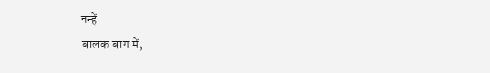नन्हें
बालक बाग में,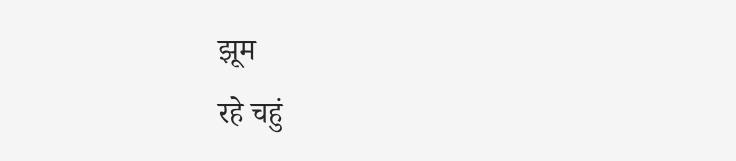झूम
रहे चहुं